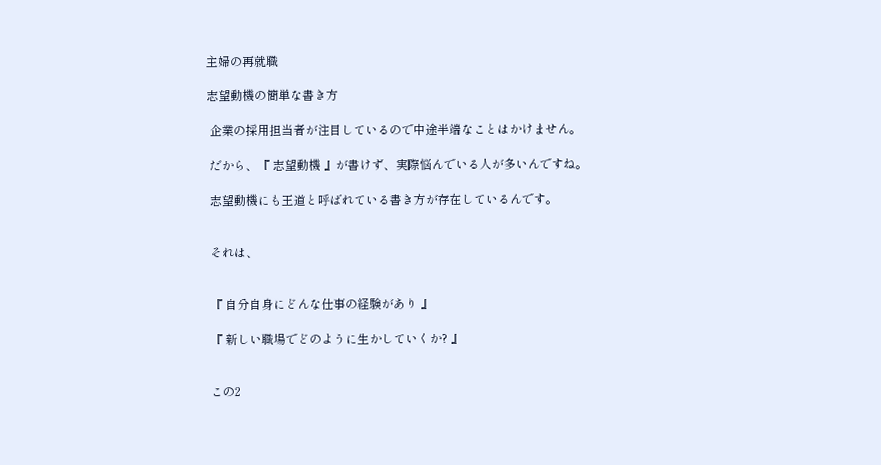主婦の再就職

志望動機の簡単な書き方

 企業の採用担当者が注目しているので中途半端なことはかけません。

 だから、『 志望動機 』が書けず、実際悩んでいる人が多いんですね。

 志望動機にも王道と呼ばれている書き方が存在しているんです。


 それは、


 『 自分自身にどんな仕事の経験があり 』

 『 新しい職場でどのように生かしていくか? 』


 この2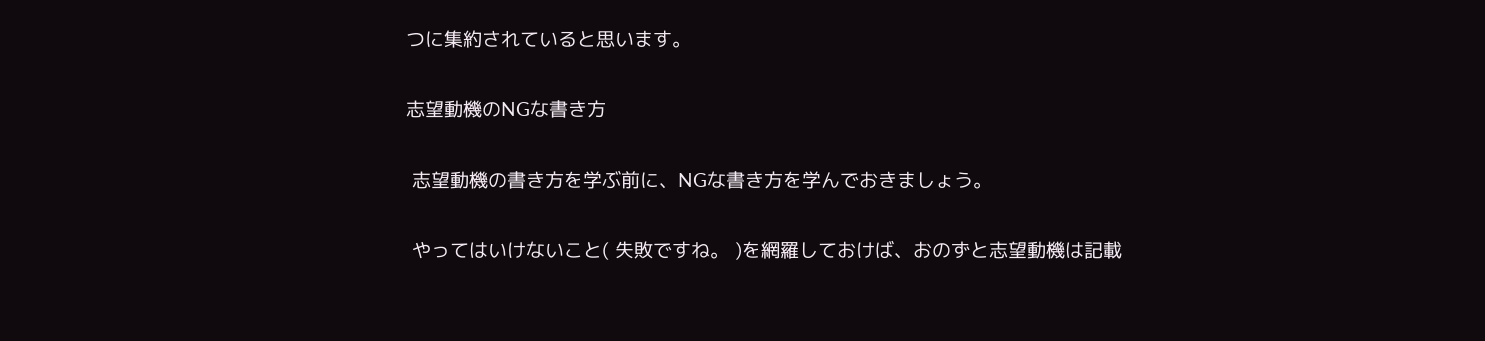つに集約されていると思います。

志望動機のNGな書き方

 志望動機の書き方を学ぶ前に、NGな書き方を学んでおきましょう。

 やってはいけないこと( 失敗ですね。 )を網羅しておけば、おのずと志望動機は記載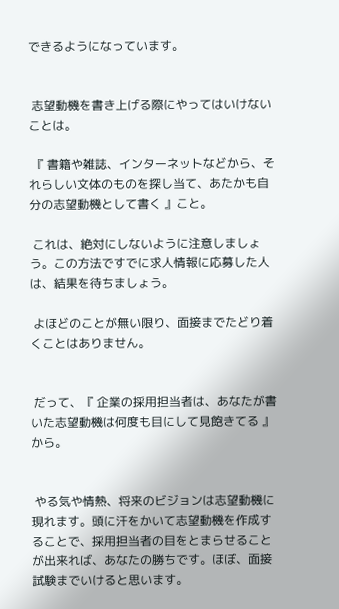できるようになっています。


 志望動機を書き上げる際にやってはいけないことは。

 『 書籍や雑誌、インターネットなどから、それらしい文体のものを探し当て、あたかも自分の志望動機として書く 』こと。

 これは、絶対にしないように注意しましょう。この方法ですでに求人情報に応募した人は、結果を待ちましょう。

 よほどのことが無い限り、面接までたどり着くことはありません。


 だって、『 企業の採用担当者は、あなたが書いた志望動機は何度も目にして見飽きてる 』から。


 やる気や情熱、将来のビジョンは志望動機に現れます。頭に汗をかいて志望動機を作成することで、採用担当者の目をとまらせることが出来れば、あなたの勝ちです。ほぼ、面接試験までいけると思います。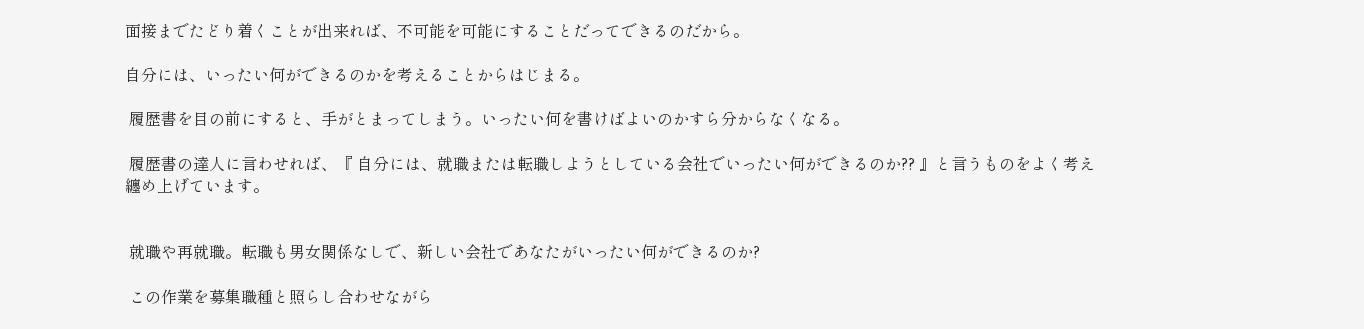面接までたどり着くことが出来れば、不可能を可能にすることだってできるのだから。

自分には、いったい何ができるのかを考えることからはじまる。

 履歴書を目の前にすると、手がとまってしまう。いったい何を書けばよいのかすら分からなくなる。

 履歴書の達人に言わせれば、『 自分には、就職または転職しようとしている会社でいったい何ができるのか?? 』と言うものをよく考え纏め上げています。


 就職や再就職。転職も男女関係なしで、新しい会社であなたがいったい何ができるのか?

 この作業を募集職種と照らし合わせながら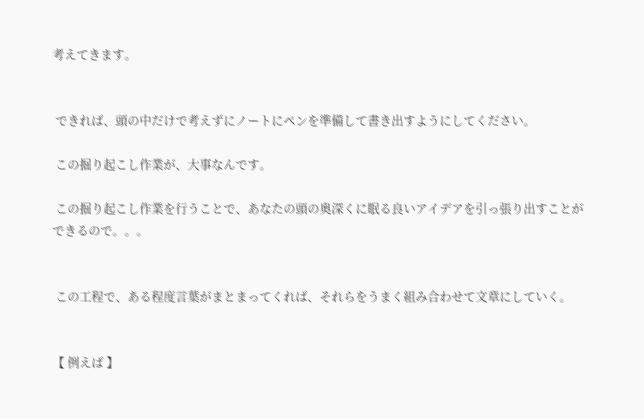考えてきます。


 できれば、頭の中だけで考えずにノートにペンを準備して書き出すようにしてください。

 この掘り起こし作業が、大事なんです。

 この掘り起こし作業を行うことで、あなたの頭の奥深くに眠る良いアイデアを引っ張り出すことができるので。。。


 この工程で、ある程度言葉がまとまってくれば、それらをうまく組み合わせて文章にしていく。


【 例えば 】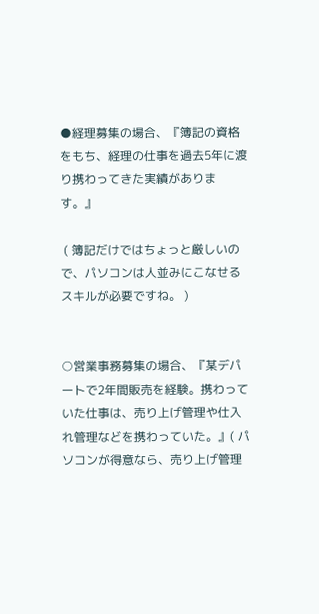●経理募集の場合、『簿記の資格をもち、経理の仕事を過去5年に渡り携わってきた実績があります。』

 ( 簿記だけではちょっと厳しいので、パソコンは人並みにこなせるスキルが必要ですね。 )


○営業事務募集の場合、『某デパートで2年間販売を経験。携わっていた仕事は、売り上げ管理や仕入れ管理などを携わっていた。』( パソコンが得意なら、売り上げ管理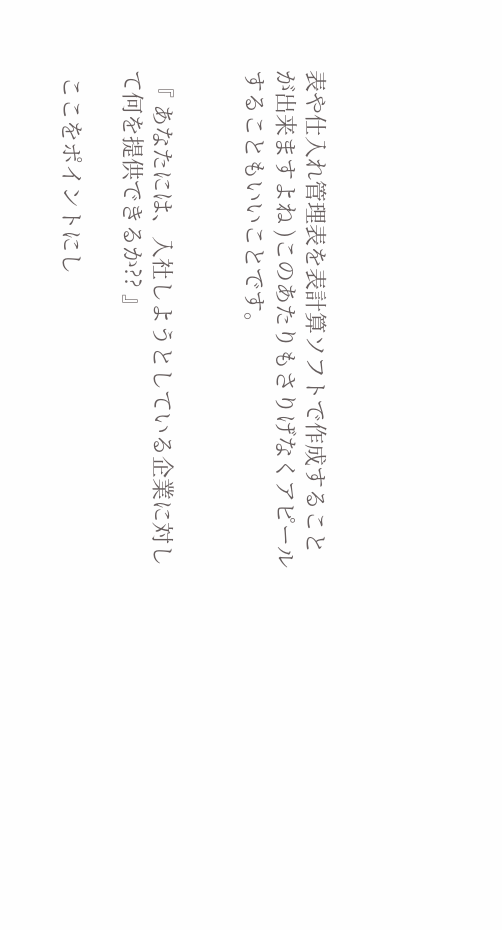表や仕入れ管理表を表計算ソフトで作成することが出来ますよね )このあたりもさりげなくアピールすることもいいことです。


 『 あなたには、入社しようとしている企業に対して何を提供できるか?? 』

 ここをポイントにし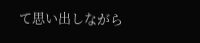て思い出しながら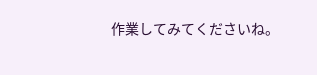作業してみてくださいね。